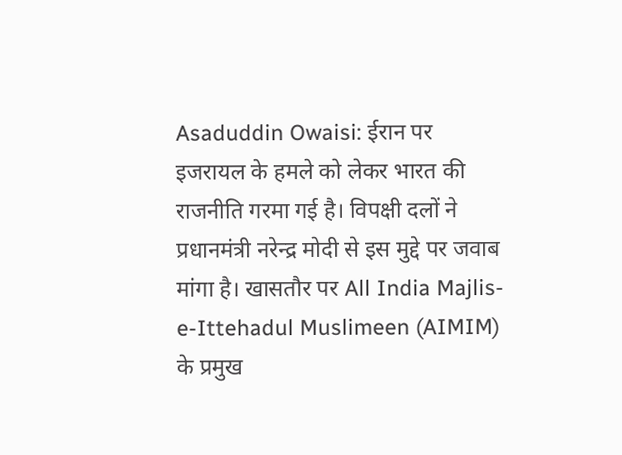Asaduddin Owaisi: ईरान पर इजरायल के हमले को लेकर भारत की राजनीति गरमा गई है। विपक्षी दलों ने प्रधानमंत्री नरेन्द्र मोदी से इस मुद्दे पर जवाब मांगा है। खासतौर पर All India Majlis-e-Ittehadul Muslimeen (AIMIM) के प्रमुख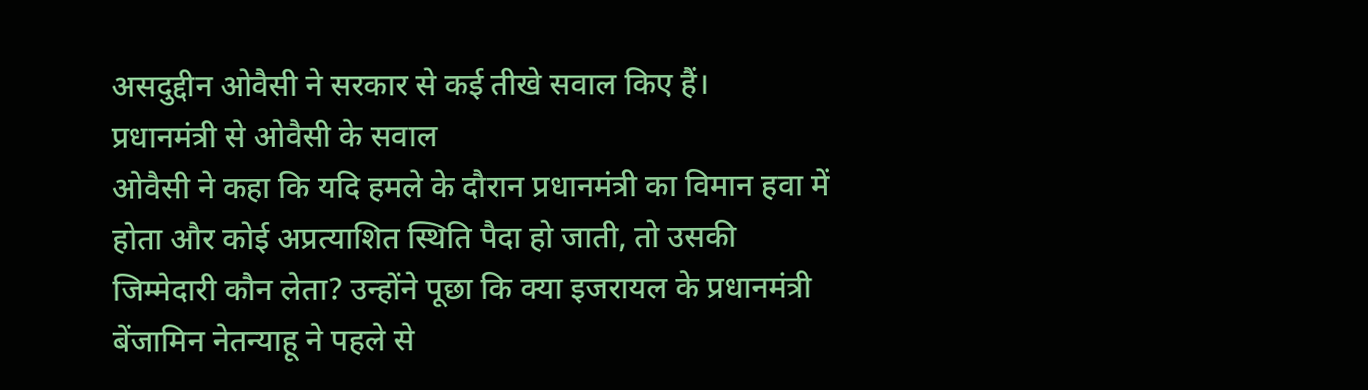असदुद्दीन ओवैसी ने सरकार से कई तीखे सवाल किए हैं।
प्रधानमंत्री से ओवैसी के सवाल
ओवैसी ने कहा कि यदि हमले के दौरान प्रधानमंत्री का विमान हवा में होता और कोई अप्रत्याशित स्थिति पैदा हो जाती, तो उसकी जिम्मेदारी कौन लेता? उन्होंने पूछा कि क्या इजरायल के प्रधानमंत्री बेंजामिन नेतन्याहू ने पहले से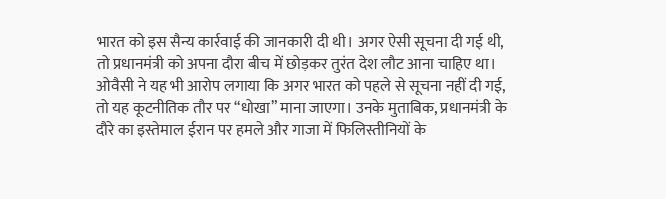भारत को इस सैन्य कार्रवाई की जानकारी दी थी। अगर ऐसी सूचना दी गई थी, तो प्रधानमंत्री को अपना दौरा बीच में छोड़कर तुरंत देश लौट आना चाहिए था।
ओवैसी ने यह भी आरोप लगाया कि अगर भारत को पहले से सूचना नहीं दी गई, तो यह कूटनीतिक तौर पर “धोखा” माना जाएगा। उनके मुताबिक, प्रधानमंत्री के दौरे का इस्तेमाल ईरान पर हमले और गाजा में फिलिस्तीनियों के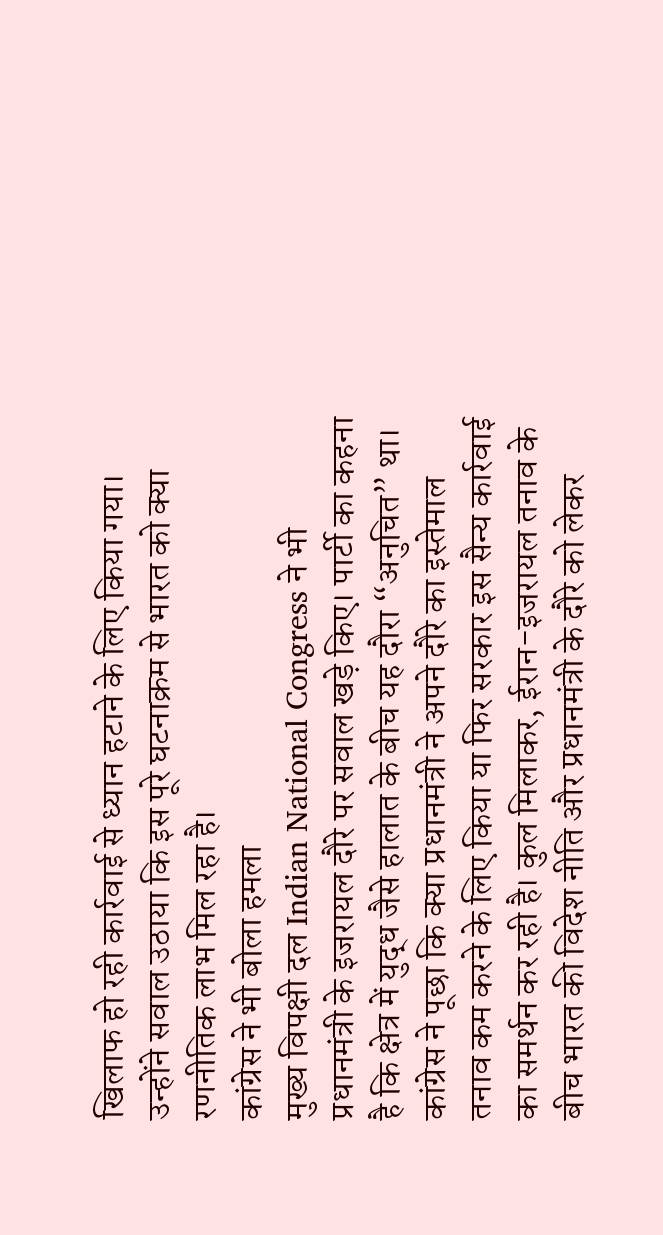खिलाफ हो रही कार्रवाई से ध्यान हटाने के लिए किया गया। उन्होंने सवाल उठाया कि इस पूरे घटनाक्रम से भारत को क्या रणनीतिक लाभ मिल रहा है।
कांग्रेस ने भी बोला हमला
मुख्य विपक्षी दल Indian National Congress ने भी प्रधानमंत्री के इजरायल दौरे पर सवाल खड़े किए। पार्टी का कहना है कि क्षेत्र में युद्ध जैसे हालात के बीच यह दौरा “अनुचित” था। कांग्रेस ने पूछा कि क्या प्रधानमंत्री ने अपने दौरे का इस्तेमाल तनाव कम करने के लिए किया या फिर सरकार इस सैन्य कार्रवाई का समर्थन कर रही है। कुल मिलाकर, ईरान-इजरायल तनाव के बीच भारत की विदेश नीति और प्रधानमंत्री के दौरे को लेकर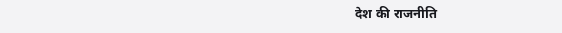देश की राजनीति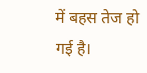में बहस तेज हो गई है।